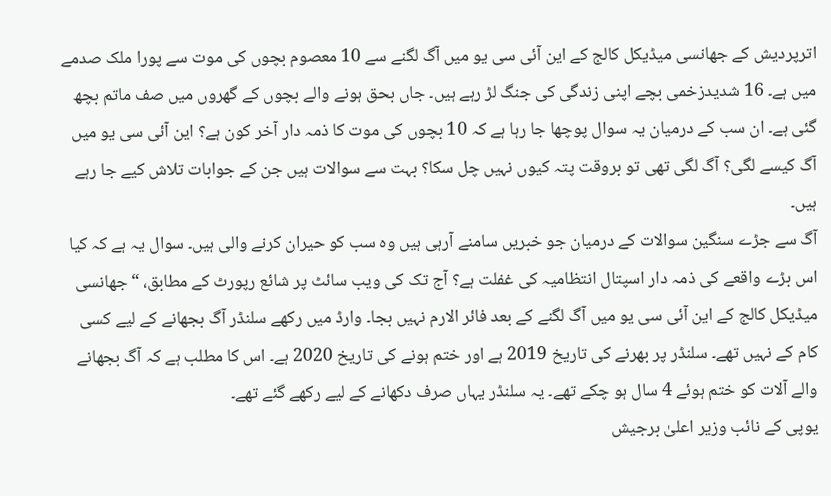اترپردیش کے جھانسی میڈیکل کالج کے این آئی سی یو میں آگ لگنے سے 10 معصوم بچوں کی موت سے پورا ملک صدمے میں ہے۔ 16 شدیدزخمی بچے اپنی زندگی کی جنگ لڑ رہے ہیں۔ جاں بحق ہونے والے بچوں کے گھروں میں صف ماتم بچھ گئی ہے۔ ان سب کے درمیان یہ سوال پوچھا جا رہا ہے کہ 10 بچوں کی موت کا ذمہ دار آخر کون ہے؟ این آئی سی یو میں آگ کیسے لگی؟ آگ لگی تھی تو بروقت پتہ کیوں نہیں چل سکا؟ بہت سے سوالات ہیں جن کے جوابات تلاش کیے جا رہے ہیں۔
آگ سے جڑے سنگین سوالات کے درمیان جو خبریں سامنے آرہی ہیں وہ سب کو حیران کرنے والی ہیں۔ سوال یہ ہے کہ کیا اس بڑے واقعے کی ذمہ دار اسپتال انتظامیہ کی غفلت ہے؟ آج تک کی ویب سائٹ پر شائع رپورٹ کے مطابق، “جھانسی میڈیکل کالج کے این آئی سی یو میں آگ لگنے کے بعد فائر الارم نہیں بجا۔ وارڈ میں رکھے سلنڈر آگ بجھانے کے لیے کسی کام کے نہیں تھے۔ سلنڈر پر بھرنے کی تاریخ 2019 ہے اور ختم ہونے کی تاریخ 2020 ہے۔ اس کا مطلب ہے کہ آگ بجھانے والے آلات کو ختم ہوئے 4 سال ہو چکے تھے۔ یہ سلنڈر یہاں صرف دکھانے کے لیے رکھے گئے تھے۔
یوپی کے نائب وزیر اعلیٰ برجیش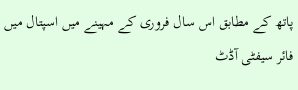پاتھ کے مطابق اس سال فروری کے مہینے میں اسپتال میں فائر سیفٹی آڈٹ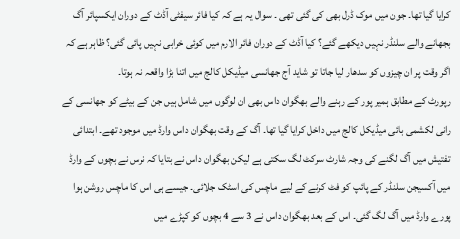کرایا گیا تھا۔ جون میں موک ڈرل بھی کی گئی تھی ۔ سوال یہ ہے کہ کیا فائر سیفٹی آڈٹ کے دوران ایکسپائر آگ بجھانے والے سلنڈر نہیں دیکھے گئے؟ کیا آڈٹ کے دوران فائر الارم میں کوئی خرابی نہیں پائی گئی؟ ظاہر ہے کہ اگر وقت پر ان چیزوں کو سدھار لیا جاتا تو شاید آج جھانسی میڈیکل کالج میں اتنا بڑا واقعہ نہ ہوتا۔
رپورٹ کے مطابق ہمیر پور کے رہنے والے بھگوان داس بھی ان لوگوں میں شامل ہیں جن کے بیٹے کو جھانسی کے رانی لکشمی بائی میڈیکل کالج میں داخل کرایا گیا تھا۔ آگ کے وقت بھگوان داس وارڈ میں موجود تھے۔ ابتدائی تفتیش میں آگ لگنے کی وجہ شارٹ سرکٹ لگ سکتی ہے لیکن بھگوان داس نے بتایا کہ نرس نے بچوں کے وارڈ میں آکسیجن سلنڈر کے پائپ کو فٹ کرنے کے لیے ماچس کی اسٹک جلائی۔ جیسے ہی اس کا ماچس روشن ہوا پورے وارڈ میں آگ لگ گئی۔ اس کے بعد بھگوان داس نے 3 سے 4 بچوں کو کپڑے میں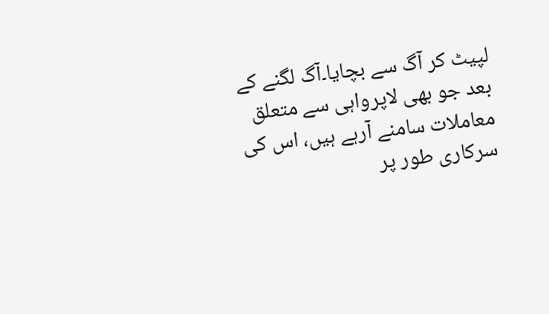لپیٹ کر آگ سے بچایا۔آگ لگنے کے بعد جو بھی لاپرواہی سے متعلق معاملات سامنے آرہے ہیں، اس کی سرکاری طور پر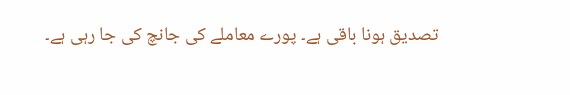تصدیق ہونا باقی ہے۔ پورے معاملے کی جانچ کی جا رہی ہے۔